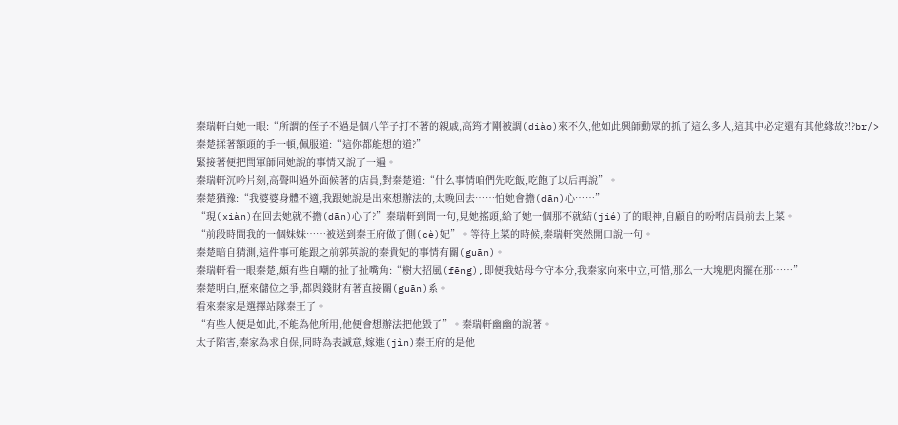秦瑞軒白她一眼:“所謂的侄子不過是個八竿子打不著的親戚,高筠才剛被調(diào)來不久,他如此興師動眾的抓了這么多人,這其中必定還有其他緣故?!?br/>
秦楚揉著額頭的手一頓,佩服道:“這你都能想的道?”
緊接著便把閆軍師同她說的事情又說了一遍。
秦瑞軒沉吟片刻,高聲叫過外面候著的店員,對秦楚道:“什么事情咱們先吃飯,吃飽了以后再說”。
秦楚猶豫:“我婆婆身體不適,我跟她說是出來想辦法的,太晚回去……怕她會擔(dān)心……”
“現(xiàn)在回去她就不擔(dān)心了?”秦瑞軒到問一句,見她搖頭,給了她一個那不就結(jié)了的眼神,自顧自的吩咐店員前去上菜。
“前段時間我的一個妹妹……被送到秦王府做了側(cè)妃”。等待上菜的時候,秦瑞軒突然開口說一句。
秦楚暗自猜測,這件事可能跟之前郭英說的秦貴妃的事情有關(guān)。
秦瑞軒看一眼秦楚,頗有些自嘲的扯了扯嘴角:“樹大招風(fēng),即便我姑母今守本分,我秦家向來中立,可惜,那么一大塊肥肉擺在那……”
秦楚明白,歷來儲位之爭,都與錢財有著直接關(guān)系。
看來秦家是選擇站隊秦王了。
“有些人便是如此,不能為他所用,他便會想辦法把他毀了”。秦瑞軒幽幽的說著。
太子陷害,秦家為求自保,同時為表誠意,嫁進(jìn)秦王府的是他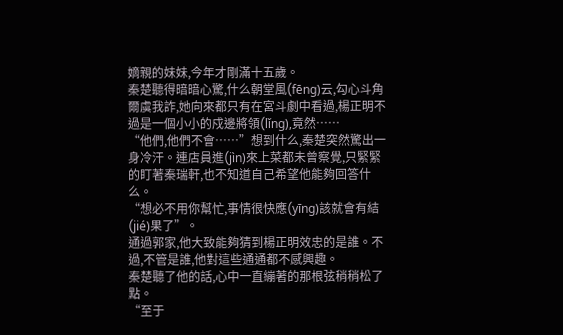嫡親的妹妹,今年才剛滿十五歲。
秦楚聽得暗暗心驚,什么朝堂風(fēng)云,勾心斗角爾虞我詐,她向來都只有在宮斗劇中看過,楊正明不過是一個小小的戍邊將領(lǐng),竟然……
“他們,他們不會……”想到什么,秦楚突然驚出一身冷汗。連店員進(jìn)來上菜都未曾察覺,只緊緊的盯著秦瑞軒,也不知道自己希望他能夠回答什么。
“想必不用你幫忙,事情很快應(yīng)該就會有結(jié)果了”。
通過郭家,他大致能夠猜到楊正明效忠的是誰。不過,不管是誰,他對這些通通都不感興趣。
秦楚聽了他的話,心中一直繃著的那根弦稍稍松了點。
“至于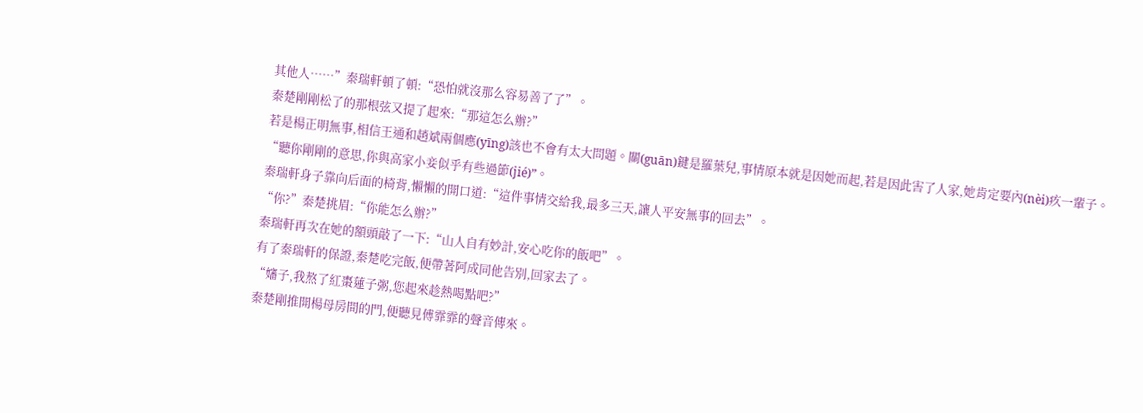其他人……”秦瑞軒頓了頓:“恐怕就沒那么容易善了了”。
秦楚剛剛松了的那根弦又提了起來:“那這怎么辦?”
若是楊正明無事,相信王通和趙斌兩個應(yīng)該也不會有太大問題。關(guān)鍵是羅葉兒,事情原本就是因她而起,若是因此害了人家,她肯定要內(nèi)疚一輩子。
“聽你剛剛的意思,你與高家小妾似乎有些過節(jié)”。
秦瑞軒身子靠向后面的椅背,懶懶的開口道:“這件事情交給我,最多三天,讓人平安無事的回去”。
“你?”秦楚挑眉:“你能怎么辦?”
秦瑞軒再次在她的額頭敲了一下:“山人自有妙計,安心吃你的飯吧”。
有了秦瑞軒的保證,秦楚吃完飯,便帶著阿成同他告別,回家去了。
“嬸子,我熬了紅棗蓮子粥,您起來趁熱喝點吧?”
秦楚剛推開楊母房間的門,便聽見傅霏霏的聲音傳來。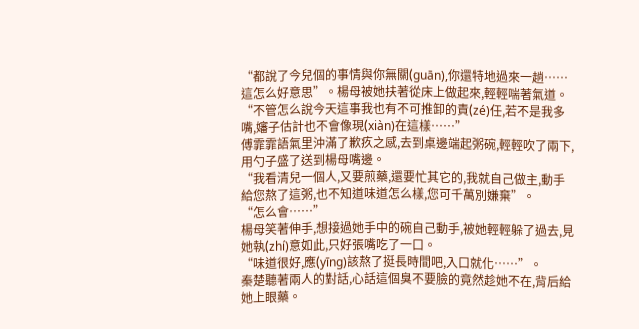“都說了今兒個的事情與你無關(guān),你還特地過來一趟……這怎么好意思”。楊母被她扶著從床上做起來,輕輕喘著氣道。
“不管怎么說今天這事我也有不可推卸的責(zé)任,若不是我多嘴,嬸子估計也不會像現(xiàn)在這樣……”
傅霏霏語氣里沖滿了歉疚之感,去到桌邊端起粥碗,輕輕吹了兩下,用勺子盛了送到楊母嘴邊。
“我看清兒一個人,又要煎藥,還要忙其它的,我就自己做主,動手給您熬了這粥,也不知道味道怎么樣,您可千萬別嫌棄”。
“怎么會……”
楊母笑著伸手,想接過她手中的碗自己動手,被她輕輕躲了過去,見她執(zhí)意如此,只好張嘴吃了一口。
“味道很好,應(yīng)該熬了挺長時間吧,入口就化……”。
秦楚聽著兩人的對話,心話這個臭不要臉的竟然趁她不在,背后給她上眼藥。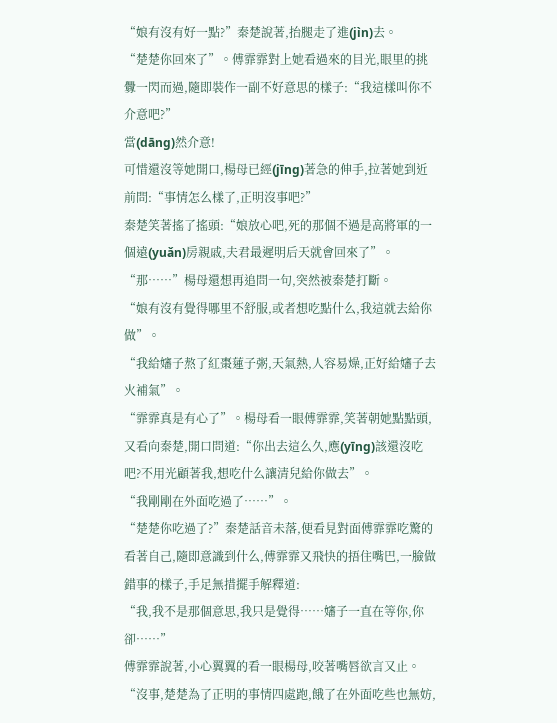“娘有沒有好一點?”秦楚說著,抬腿走了進(jìn)去。
“楚楚你回來了”。傅霏霏對上她看過來的目光,眼里的挑釁一閃而過,隨即裝作一副不好意思的樣子:“我這樣叫你不介意吧?”
當(dāng)然介意!
可惜還沒等她開口,楊母已經(jīng)著急的伸手,拉著她到近前問:“事情怎么樣了,正明沒事吧?”
秦楚笑著搖了搖頭:“娘放心吧,死的那個不過是高將軍的一個遠(yuǎn)房親戚,夫君最遲明后天就會回來了”。
“那……”楊母還想再追問一句,突然被秦楚打斷。
“娘有沒有覺得哪里不舒服,或者想吃點什么,我這就去給你做”。
“我給嬸子熬了紅棗蓮子粥,天氣熱,人容易燥,正好給嬸子去火補氣”。
“霏霏真是有心了”。楊母看一眼傅霏霏,笑著朝她點點頭,又看向秦楚,開口問道:“你出去這么久,應(yīng)該還沒吃吧?不用光顧著我,想吃什么讓清兒給你做去”。
“我剛剛在外面吃過了……”。
“楚楚你吃過了?”秦楚話音未落,便看見對面傅霏霏吃驚的看著自己,隨即意識到什么,傅霏霏又飛快的捂住嘴巴,一臉做錯事的樣子,手足無措擺手解釋道:
“我,我不是那個意思,我只是覺得……嬸子一直在等你,你卻……”
傅霏霏說著,小心翼翼的看一眼楊母,咬著嘴唇欲言又止。
“沒事,楚楚為了正明的事情四處跑,餓了在外面吃些也無妨,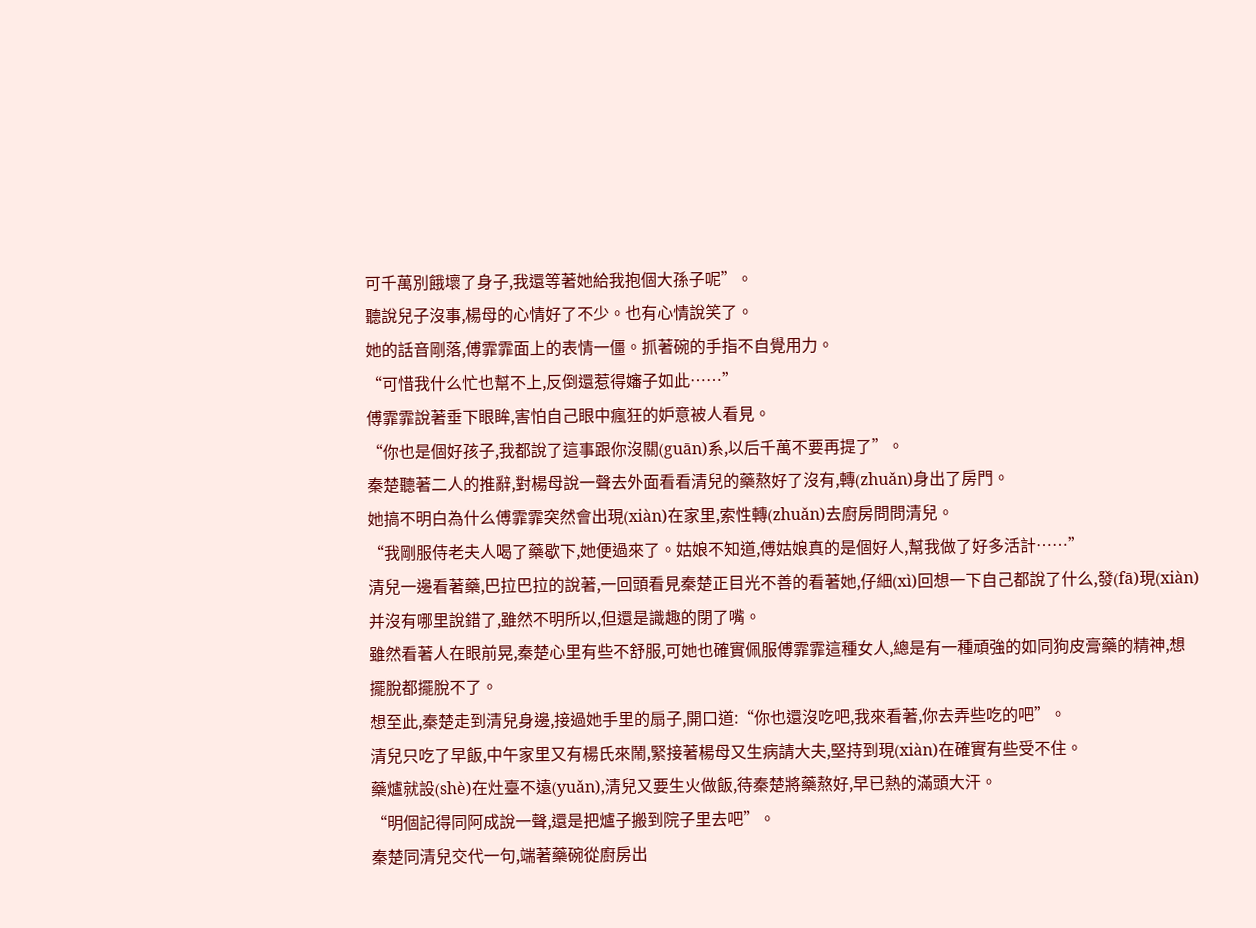可千萬別餓壞了身子,我還等著她給我抱個大孫子呢”。
聽說兒子沒事,楊母的心情好了不少。也有心情說笑了。
她的話音剛落,傅霏霏面上的表情一僵。抓著碗的手指不自覺用力。
“可惜我什么忙也幫不上,反倒還惹得嬸子如此……”
傅霏霏說著垂下眼眸,害怕自己眼中瘋狂的妒意被人看見。
“你也是個好孩子,我都說了這事跟你沒關(guān)系,以后千萬不要再提了”。
秦楚聽著二人的推辭,對楊母說一聲去外面看看清兒的藥熬好了沒有,轉(zhuǎn)身出了房門。
她搞不明白為什么傅霏霏突然會出現(xiàn)在家里,索性轉(zhuǎn)去廚房問問清兒。
“我剛服侍老夫人喝了藥歇下,她便過來了。姑娘不知道,傅姑娘真的是個好人,幫我做了好多活計……”
清兒一邊看著藥,巴拉巴拉的說著,一回頭看見秦楚正目光不善的看著她,仔細(xì)回想一下自己都說了什么,發(fā)現(xiàn)并沒有哪里說錯了,雖然不明所以,但還是識趣的閉了嘴。
雖然看著人在眼前晃,秦楚心里有些不舒服,可她也確實佩服傅霏霏這種女人,總是有一種頑強的如同狗皮膏藥的精神,想擺脫都擺脫不了。
想至此,秦楚走到清兒身邊,接過她手里的扇子,開口道:“你也還沒吃吧,我來看著,你去弄些吃的吧”。
清兒只吃了早飯,中午家里又有楊氏來鬧,緊接著楊母又生病請大夫,堅持到現(xiàn)在確實有些受不住。
藥爐就設(shè)在灶臺不遠(yuǎn),清兒又要生火做飯,待秦楚將藥熬好,早已熱的滿頭大汗。
“明個記得同阿成說一聲,還是把爐子搬到院子里去吧”。
秦楚同清兒交代一句,端著藥碗從廚房出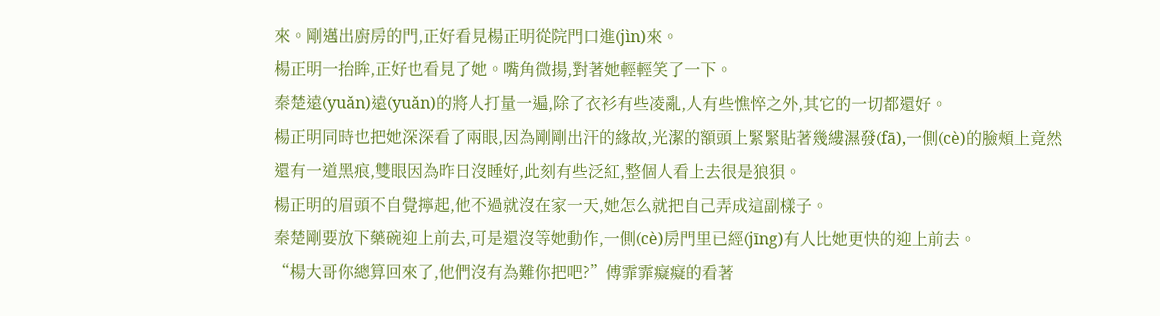來。剛邁出廚房的門,正好看見楊正明從院門口進(jìn)來。
楊正明一抬眸,正好也看見了她。嘴角微揚,對著她輕輕笑了一下。
秦楚遠(yuǎn)遠(yuǎn)的將人打量一遍,除了衣衫有些凌亂,人有些憔悴之外,其它的一切都還好。
楊正明同時也把她深深看了兩眼,因為剛剛出汗的緣故,光潔的額頭上緊緊貼著幾縷濕發(fā),一側(cè)的臉頰上竟然還有一道黑痕,雙眼因為昨日沒睡好,此刻有些泛紅,整個人看上去很是狼狽。
楊正明的眉頭不自覺擰起,他不過就沒在家一天,她怎么就把自己弄成這副樣子。
秦楚剛要放下藥碗迎上前去,可是還沒等她動作,一側(cè)房門里已經(jīng)有人比她更快的迎上前去。
“楊大哥你總算回來了,他們沒有為難你把吧?”傅霏霏癡癡的看著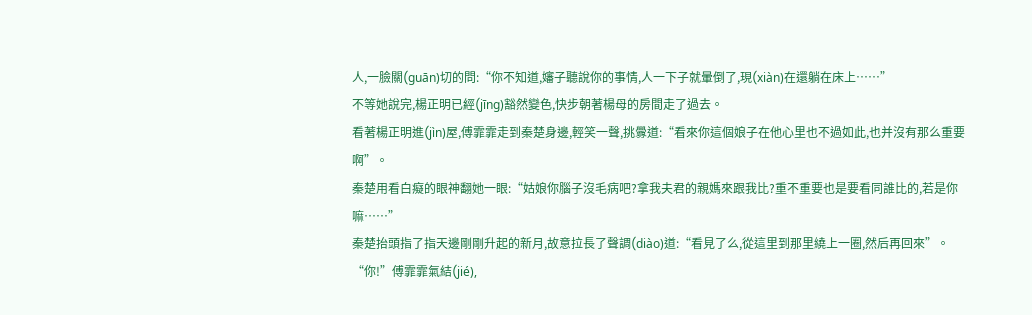人,一臉關(guān)切的問:“你不知道,嬸子聽說你的事情,人一下子就暈倒了,現(xiàn)在還躺在床上……”
不等她說完,楊正明已經(jīng)豁然變色,快步朝著楊母的房間走了過去。
看著楊正明進(jìn)屋,傅霏霏走到秦楚身邊,輕笑一聲,挑釁道:“看來你這個娘子在他心里也不過如此,也并沒有那么重要啊”。
秦楚用看白癡的眼神翻她一眼:“姑娘你腦子沒毛病吧?拿我夫君的親媽來跟我比?重不重要也是要看同誰比的,若是你嘛……”
秦楚抬頭指了指天邊剛剛升起的新月,故意拉長了聲調(diào)道:“看見了么,從這里到那里繞上一圈,然后再回來”。
“你!”傅霏霏氣結(jié),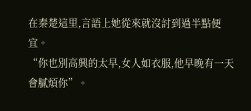在秦楚這里,言語上她從來就沒討到過半點便宜。
“你也別高興的太早,女人如衣服,他早晚有一天會膩煩你”。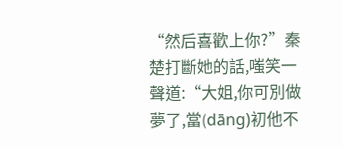“然后喜歡上你?”秦楚打斷她的話,嗤笑一聲道:“大姐,你可別做夢了,當(dāng)初他不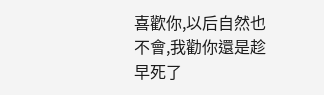喜歡你,以后自然也不會,我勸你還是趁早死了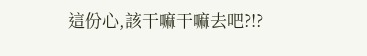這份心,該干嘛干嘛去吧?!?